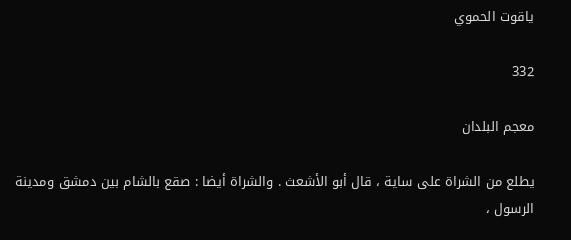ياقوت الحموي

332

معجم البلدان

يطلع من الشراة على ساية ، قال أبو الأشعث . والشراة أيضا : صقع بالشام بين دمشق ومدينة الرسول ،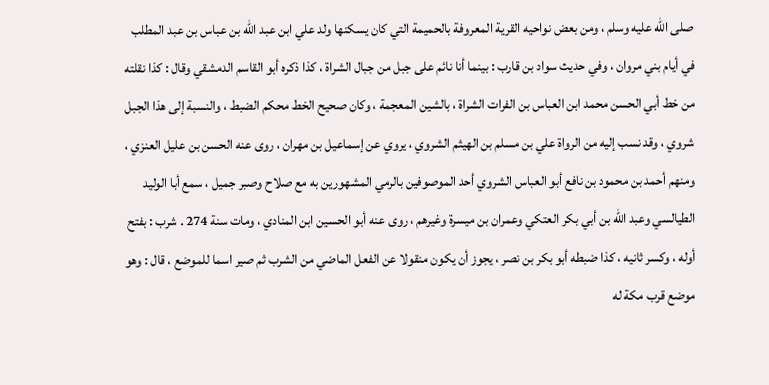صلى الله عليه وسلم ، ومن بعض نواحيه القرية المعروفة بالحميمة التي كان يسكنها ولد علي ابن عبد الله بن عباس بن عبد المطلب في أيام بني مروان ، وفي حديث سواد بن قارب : بينما أنا نائم على جبل من جبال الشراة ، كذا ذكره أبو القاسم الدمشقي وقال : كذا نقلته من خط أبي الحسن محمد ابن العباس بن الفرات الشراة ، بالشين المعجمة ، وكان صحيح الخط محكم الضبط ، والنسبة إلى هذا الجبل شروي ، وقد نسب إليه من الرواة علي بن مسلم بن الهيثم الشروي ، يروي عن إسماعيل بن مهران ، روى عنه الحسن بن عليل العنزي ، ومنهم أحمد بن محمود بن نافع أبو العباس الشروي أحد الموصوفين بالرمي المشهورين به مع صلاح وصبر جميل ، سمع أبا الوليد الطيالسي وعبد الله بن أبي بكر العتكي وعمران بن ميسرة وغيرهم ، روى عنه أبو الحسين ابن المنادي ، ومات سنة 274 . شرب : بفتح أوله ، وكسر ثانيه ، كذا ضبطه أبو بكر بن نصر ، يجوز أن يكون منقولا عن الفعل الماضي من الشرب ثم صير اسما للموضع ، قال : وهو موضع قرب مكة له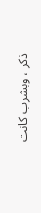ذكر ، وبشرب كانت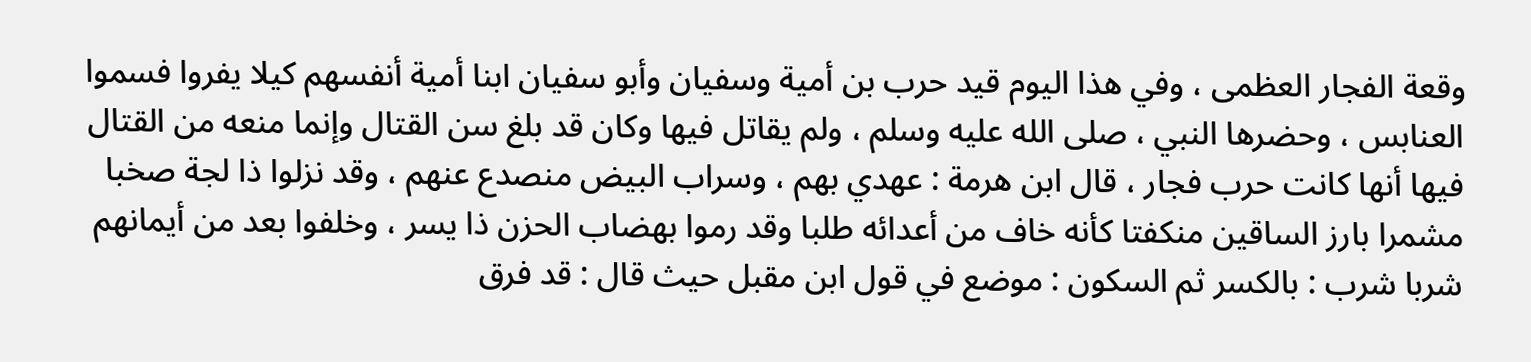وقعة الفجار العظمى ، وفي هذا اليوم قيد حرب بن أمية وسفيان وأبو سفيان ابنا أمية أنفسهم كيلا يفروا فسموا العنابس ، وحضرها النبي ، صلى الله عليه وسلم ، ولم يقاتل فيها وكان قد بلغ سن القتال وإنما منعه من القتال فيها أنها كانت حرب فجار ، قال ابن هرمة : عهدي بهم ، وسراب البيض منصدع عنهم ، وقد نزلوا ذا لجة صخبا مشمرا بارز الساقين منكفتا كأنه خاف من أعدائه طلبا وقد رموا بهضاب الحزن ذا يسر ، وخلفوا بعد من أيمانهم شربا شرب : بالكسر ثم السكون : موضع في قول ابن مقبل حيث قال : قد فرق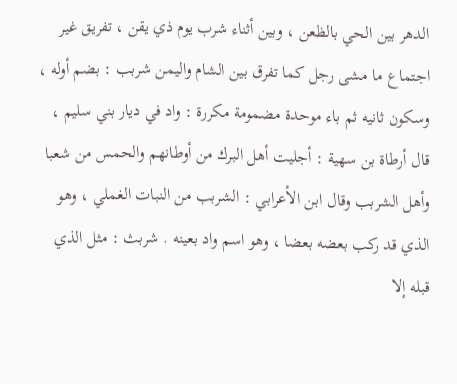الدهر بين الحي بالظعن ، وبين أثناء شرب يوم ذي يقن ، تفريق غير اجتماع ما مشى رجل كما تفرق بين الشام واليمن شربب : بضم أوله ، وسكون ثانيه ثم باء موحدة مضمومة مكررة : واد في ديار بني سليم ، قال أرطاة بن سهية : أجليت أهل البرك من أوطانهم والحمس من شعبا وأهل الشربب وقال ابن الأعرابي : الشربب من النبات الغملي ، وهو الذي قد ركب بعضه بعضا ، وهو اسم واد بعينه . شربث : مثل الذي قبله إلا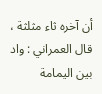أن آخره ثاء مثلثة ، قال العمراني : واد بين اليمامة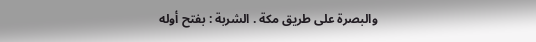والبصرة على طريق مكة . الشربة : بفتح أوله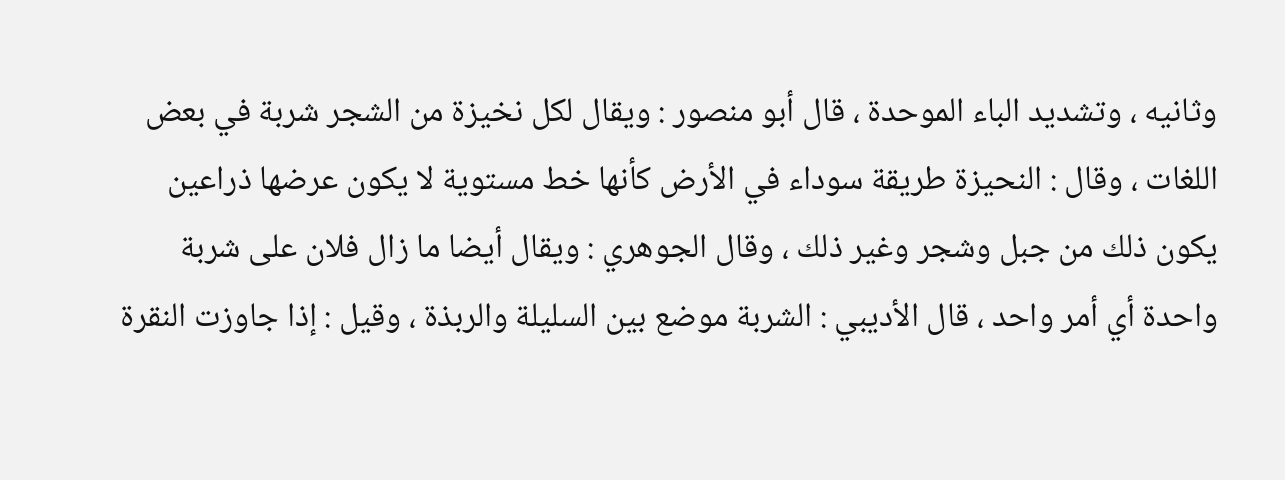وثانيه ، وتشديد الباء الموحدة ، قال أبو منصور : ويقال لكل نخيزة من الشجر شربة في بعض اللغات ، وقال : النحيزة طريقة سوداء في الأرض كأنها خط مستوية لا يكون عرضها ذراعين يكون ذلك من جبل وشجر وغير ذلك ، وقال الجوهري : ويقال أيضا ما زال فلان على شربة واحدة أي أمر واحد ، قال الأديبي : الشربة موضع بين السليلة والربذة ، وقيل : إذا جاوزت النقرة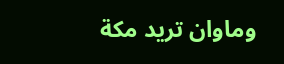وماوان تريد مكة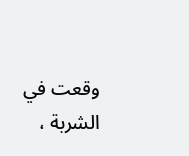وقعت في الشربة ،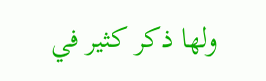ولها ذكر كثير في